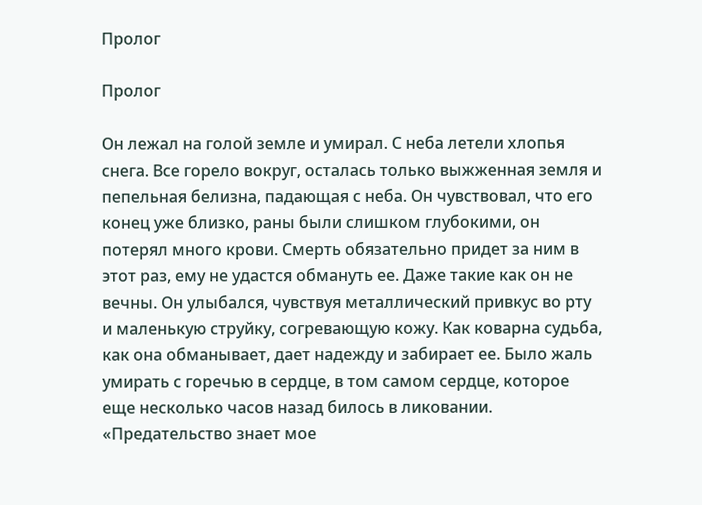Пролог

Пролог

Он лежал на голой земле и умирал. С неба летели хлопья снега. Все горело вокруг, осталась только выжженная земля и пепельная белизна, падающая с неба. Он чувствовал, что его конец уже близко, раны были слишком глубокими, он потерял много крови. Смерть обязательно придет за ним в этот раз, ему не удастся обмануть ее. Даже такие как он не вечны. Он улыбался, чувствуя металлический привкус во рту и маленькую струйку, согревающую кожу. Как коварна судьба, как она обманывает, дает надежду и забирает ее. Было жаль умирать с горечью в сердце, в том самом сердце, которое еще несколько часов назад билось в ликовании. «Предательство знает мое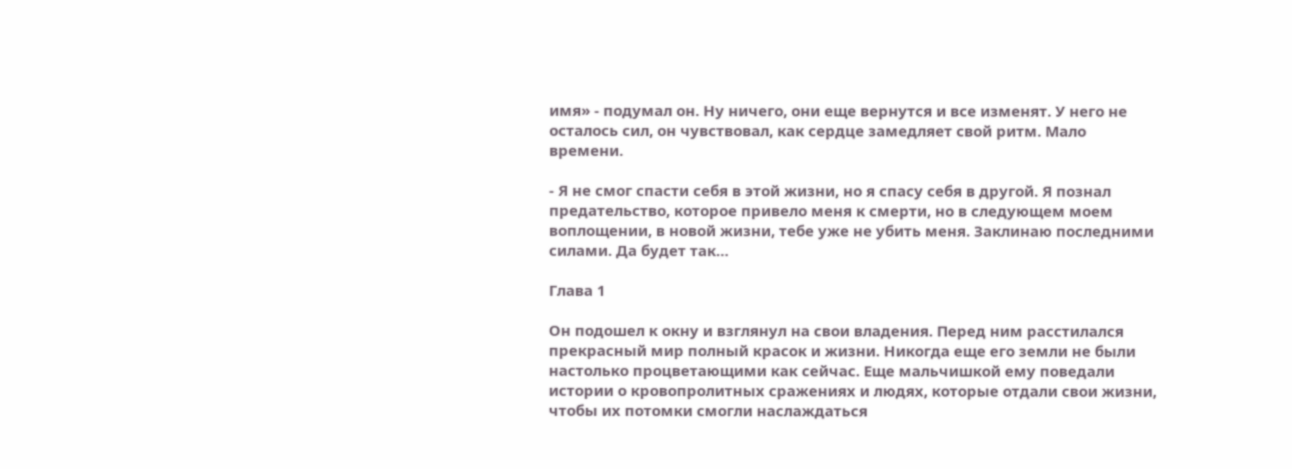имя» - подумал он. Ну ничего, они еще вернутся и все изменят. У него не осталось сил, он чувствовал, как сердце замедляет свой ритм. Мало времени.

- Я не смог спасти себя в этой жизни, но я спасу себя в другой. Я познал предательство, которое привело меня к смерти, но в следующем моем воплощении, в новой жизни, тебе уже не убить меня. Заклинаю последними силами. Да будет так…

Глава 1

Он подошел к окну и взглянул на свои владения. Перед ним расстилался прекрасный мир полный красок и жизни. Никогда еще его земли не были настолько процветающими как сейчас. Еще мальчишкой ему поведали истории о кровопролитных сражениях и людях, которые отдали свои жизни, чтобы их потомки смогли наслаждаться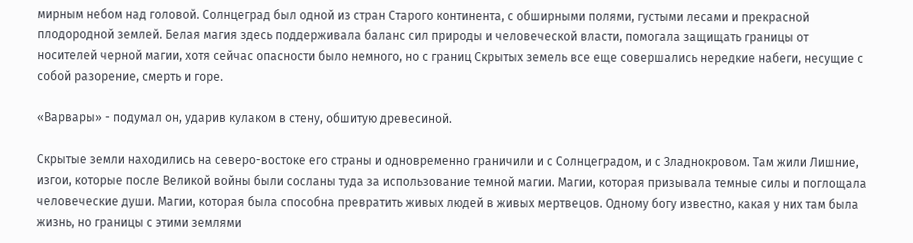мирным небом над головой. Солнцеград был одной из стран Старого континента, с обширными полями, густыми лесами и прекрасной плодородной землей. Белая магия здесь поддерживала баланс сил природы и человеческой власти, помогала защищать границы от носителей черной магии, хотя сейчас опасности было немного, но с границ Скрытых земель все еще совершались нередкие набеги, несущие с собой разорение, смерть и горе.

«Варвары» - подумал он, ударив кулаком в стену, обшитую древесиной.

Скрытые земли находились на северо-востоке его страны и одновременно граничили и с Солнцеградом, и с Зладнокровом. Там жили Лишние, изгои, которые после Великой войны были сосланы туда за использование темной магии. Магии, которая призывала темные силы и поглощала человеческие души. Магии, которая была способна превратить живых людей в живых мертвецов. Одному богу известно, какая у них там была жизнь, но границы с этими землями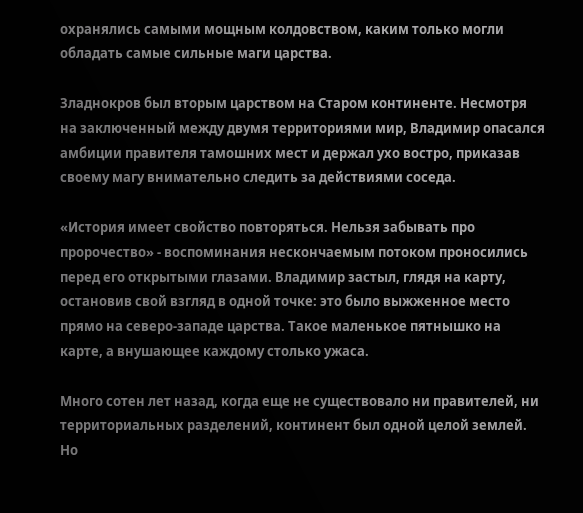охранялись самыми мощным колдовством, каким только могли обладать самые сильные маги царства.

Зладнокров был вторым царством на Старом континенте. Несмотря на заключенный между двумя территориями мир, Владимир опасался амбиции правителя тамошних мест и держал ухо востро, приказав своему магу внимательно следить за действиями соседа.

«История имеет свойство повторяться. Нельзя забывать про пророчество» - воспоминания нескончаемым потоком проносились перед его открытыми глазами. Владимир застыл, глядя на карту, остановив свой взгляд в одной точке: это было выжженное место прямо на северо-западе царства. Такое маленькое пятнышко на карте, а внушающее каждому столько ужаса.

Много сотен лет назад, когда еще не существовало ни правителей, ни территориальных разделений, континент был одной целой землей. Но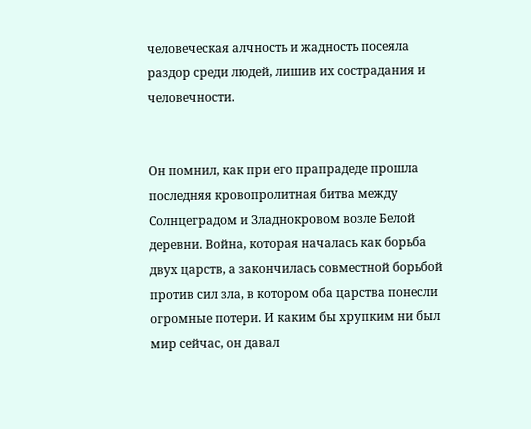человеческая алчность и жадность посеяла раздор среди людей, лишив их сострадания и человечности.


Он помнил, как при его прапрадеде прошла последняя кровопролитная битва между Солнцеградом и Зладнокровом возле Белой деревни. Война, которая началась как борьба двух царств, а закончилась совместной борьбой против сил зла, в котором оба царства понесли огромные потери. И каким бы хрупким ни был мир сейчас, он давал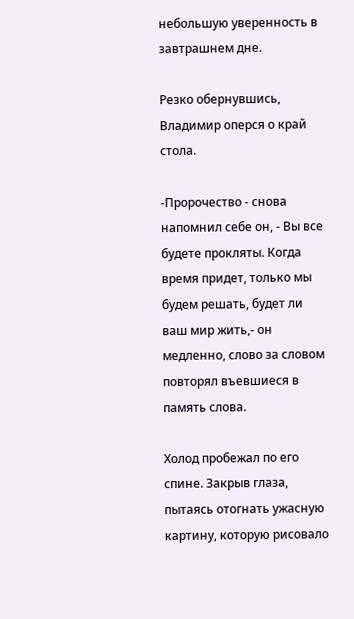небольшую уверенность в завтрашнем дне.

Резко обернувшись, Владимир оперся о край стола.

-Пророчество - снова напомнил себе он, - Вы все будете прокляты. Когда время придет, только мы будем решать, будет ли ваш мир жить,- он медленно, слово за словом повторял въевшиеся в память слова.

Холод пробежал по его спине. Закрыв глаза, пытаясь отогнать ужасную картину, которую рисовало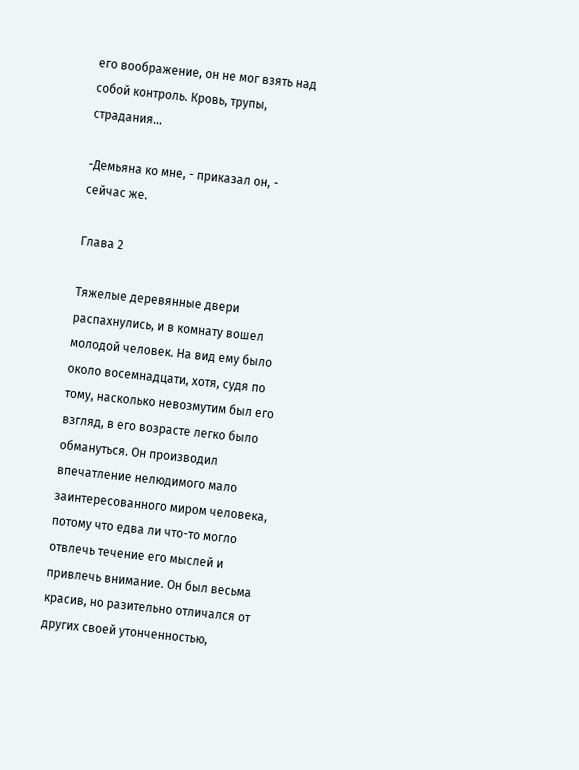его воображение, он не мог взять над собой контроль. Кровь, трупы, страдания…

-Демьяна ко мне, - приказал он, - сейчас же.

Глава 2

Тяжелые деревянные двери распахнулись, и в комнату вошел молодой человек. На вид ему было около восемнадцати, хотя, судя по тому, насколько невозмутим был его взгляд, в его возрасте легко было обмануться. Он производил впечатление нелюдимого мало заинтересованного миром человека, потому что едва ли что-то могло отвлечь течение его мыслей и привлечь внимание. Он был весьма красив, но разительно отличался от других своей утонченностью,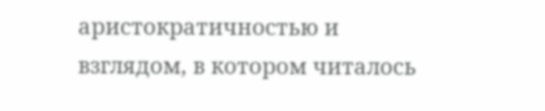аристократичностью и взглядом, в котором читалось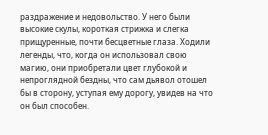раздражение и недовольство. У него были высокие скулы, короткая стрижка и слегка прищуренные, почти бесцветные глаза. Ходили легенды, что, когда он использовал свою магию, они приобретали цвет глубокой и непроглядной бездны, что сам дьявол отошел бы в сторону, уступая ему дорогу, увидев на что он был способен.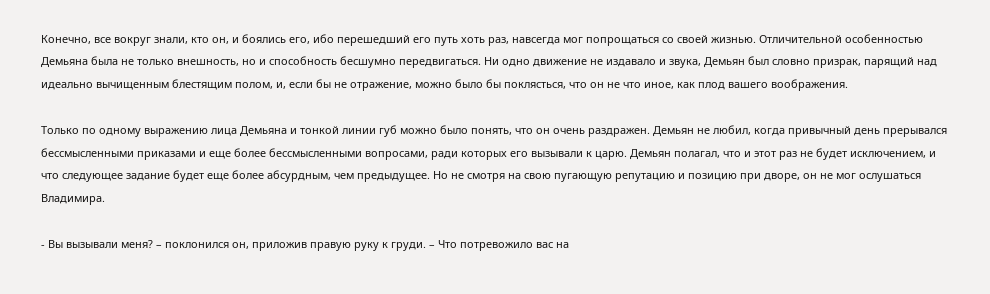Конечно, все вокруг знали, кто он, и боялись его, ибо перешедший его путь хоть раз, навсегда мог попрощаться со своей жизнью. Отличительной особенностью Демьяна была не только внешность, но и способность бесшумно передвигаться. Ни одно движение не издавало и звука, Демьян был словно призрак, парящий над идеально вычищенным блестящим полом, и, если бы не отражение, можно было бы поклясться, что он не что иное, как плод вашего воображения.

Только по одному выражению лица Демьяна и тонкой линии губ можно было понять, что он очень раздражен. Демьян не любил, когда привычный день прерывался бессмысленными приказами и еще более бессмысленными вопросами, ради которых его вызывали к царю. Демьян полагал, что и этот раз не будет исключением, и что следующее задание будет еще более абсурдным, чем предыдущее. Но не смотря на свою пугающую репутацию и позицию при дворе, он не мог ослушаться Владимира.

- Вы вызывали меня? – поклонился он, приложив правую руку к груди. – Что потревожило вас на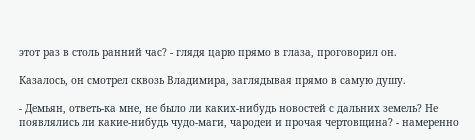этот раз в столь ранний час? - глядя царю прямо в глаза, проговорил он.

Казалось, он смотрел сквозь Владимира, заглядывая прямо в самую душу.

- Демьян, ответь-ка мне, не было ли каких-нибудь новостей с дальних земель? Не появлялись ли какие-нибудь чудо-маги, чародеи и прочая чертовщина? - намеренно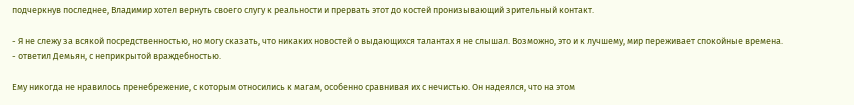подчеркнув последнее, Владимир хотел вернуть своего слугу к реальности и прервать этот до костей пронизывающий зрительный контакт.

- Я не слежу за всякой посредственностью, но могу сказать, что никаких новостей о выдающихся талантах я не слышал. Возможно, это и к лучшему, мир переживает спокойные времена. - ответил Демьян, с неприкрытой враждебностью.

Ему никогда не нравилось пренебрежение, с которым относились к магам, особенно сравнивая их с нечистью. Он надеялся, что на этом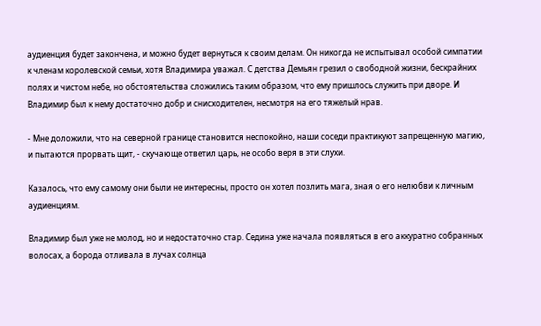аудиенция будет закончена, и можно будет вернуться к своим делам. Он никогда не испытывал особой симпатии к членам королевской семьи, хотя Владимира уважал. С детства Демьян грезил о свободной жизни, бескрайних полях и чистом небе, но обстоятельства сложились таким образом, что ему пришлось служить при дворе. И Владимир был к нему достаточно добр и снисходителен, несмотря на его тяжелый нрав.

- Мне доложили, что на северной границе становится неспокойно, наши соседи практикуют запрещенную магию, и пытаются прорвать щит, - скучающе ответил царь, не особо веря в эти слухи.

Казалось, что ему самому они были не интересны, просто он хотел позлить мага, зная о его нелюбви к личным аудиенциям.

Владимир был уже не молод, но и недостаточно стар. Седина уже начала появляться в его аккуратно собранных волосах, а борода отливала в лучах солнца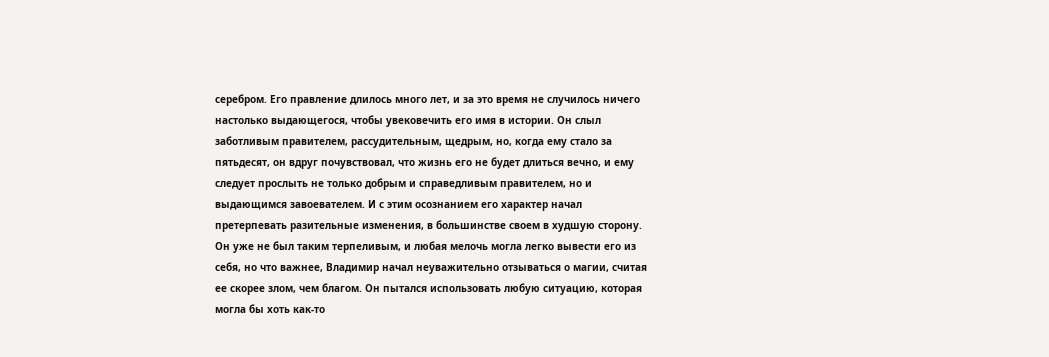серебром. Его правление длилось много лет, и за это время не случилось ничего настолько выдающегося, чтобы увековечить его имя в истории. Он слыл заботливым правителем, рассудительным, щедрым, но, когда ему стало за пятьдесят, он вдруг почувствовал, что жизнь его не будет длиться вечно, и ему следует прослыть не только добрым и справедливым правителем, но и выдающимся завоевателем. И с этим осознанием его характер начал претерпевать разительные изменения, в большинстве своем в худшую сторону. Он уже не был таким терпеливым, и любая мелочь могла легко вывести его из себя, но что важнее, Владимир начал неуважительно отзываться о магии, считая ее скорее злом, чем благом. Он пытался использовать любую ситуацию, которая могла бы хоть как-то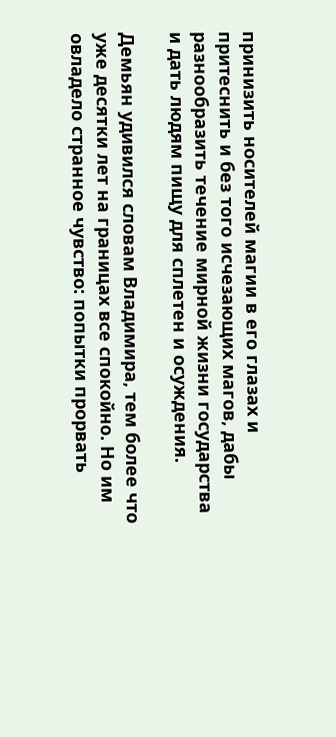принизить носителей магии в его глазах и притеснить и без того исчезающих магов, дабы разнообразить течение мирной жизни государства и дать людям пищу для сплетен и осуждения.

Демьян удивился словам Владимира, тем более что уже десятки лет на границах все спокойно. Но им овладело странное чувство: попытки прорвать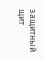защитный щит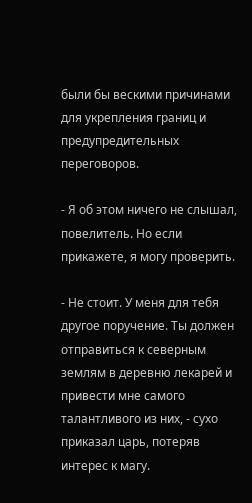были бы вескими причинами для укрепления границ и предупредительных переговоров.

- Я об этом ничего не слышал, повелитель. Но если прикажете, я могу проверить.

- Не стоит. У меня для тебя другое поручение. Ты должен отправиться к северным землям в деревню лекарей и привести мне самого талантливого из них, - сухо приказал царь, потеряв интерес к магу.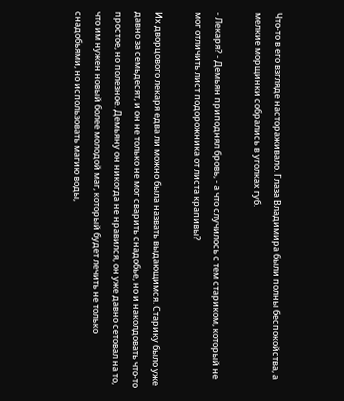Что-то в его взгляде настораживало. Глаза Владимира были полны беспокойства, а мелкие морщинки собрались в уголках губ.

- Лекаря? - Демьян приподнял бровь, - а что случилось с тем стариком, который не мог отличить лист подорожника от листа крапивы?

Их дворцового лекаря едва ли можно была назвать выдающимся. Старику было уже давно за семьдесят, и он не только не мог сварить снадобье, но и наколдовать что-то простое, но полезное. Демьяну он никогда не нравился, он уже давно сетовал на то, что им нужен новый более молодой маг, который будет лечить не только снадобьями, но использовать магию воды,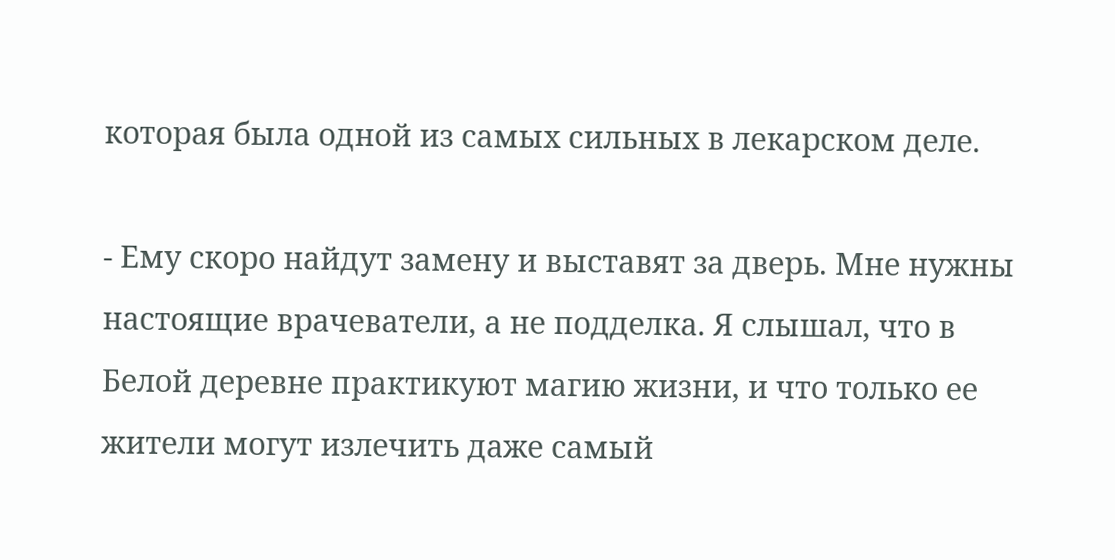которая была одной из самых сильных в лекарском деле.

- Ему скоро найдут замену и выставят за дверь. Мне нужны настоящие врачеватели, а не подделка. Я слышал, что в Белой деревне практикуют магию жизни, и что только ее жители могут излечить даже самый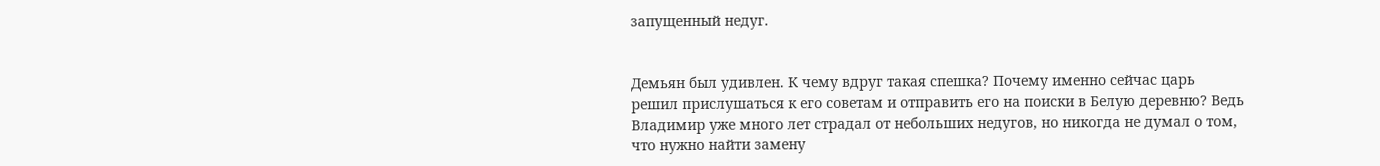запущенный недуг.


Демьян был удивлен. К чему вдруг такая спешка? Почему именно сейчас царь решил прислушаться к его советам и отправить его на поиски в Белую деревню? Ведь Владимир уже много лет страдал от небольших недугов, но никогда не думал о том, что нужно найти замену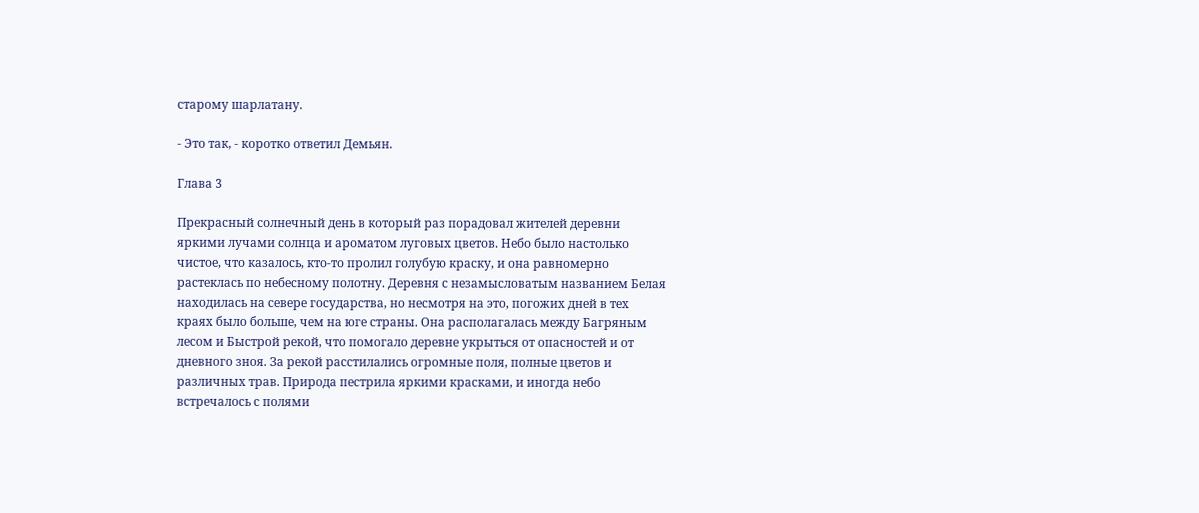старому шарлатану.

- Это так, - коротко ответил Демьян.

Глава 3

Прекрасный солнечный день в который раз порадовал жителей деревни яркими лучами солнца и ароматом луговых цветов. Небо было настолько чистое, что казалось, кто-то пролил голубую краску, и она равномерно растеклась по небесному полотну. Деревня с незамысловатым названием Белая находилась на севере государства, но несмотря на это, погожих дней в тех краях было больше, чем на юге страны. Она располагалась между Багряным лесом и Быстрой рекой, что помогало деревне укрыться от опасностей и от дневного зноя. За рекой расстилались огромные поля, полные цветов и различных трав. Природа пестрила яркими красками, и иногда небо встречалось с полями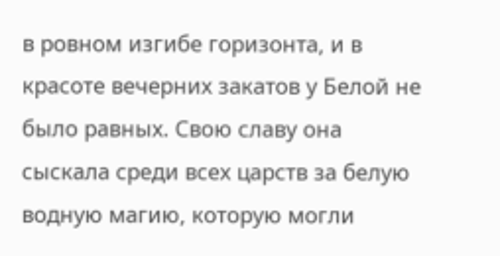в ровном изгибе горизонта, и в красоте вечерних закатов у Белой не было равных. Свою славу она сыскала среди всех царств за белую водную магию, которую могли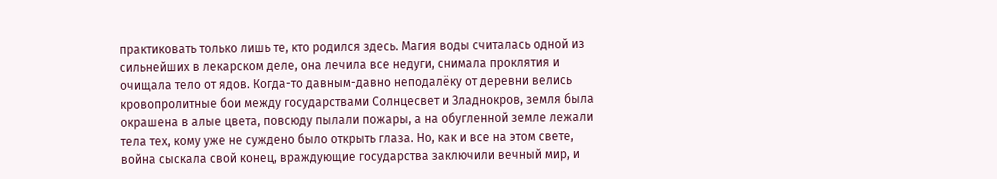практиковать только лишь те, кто родился здесь. Магия воды считалась одной из сильнейших в лекарском деле, она лечила все недуги, снимала проклятия и очищала тело от ядов. Когда-то давным-давно неподалёку от деревни велись кровопролитные бои между государствами Солнцесвет и Зладнокров, земля была окрашена в алые цвета, повсюду пылали пожары, а на обугленной земле лежали тела тех, кому уже не суждено было открыть глаза. Но, как и все на этом свете, война сыскала свой конец, враждующие государства заключили вечный мир, и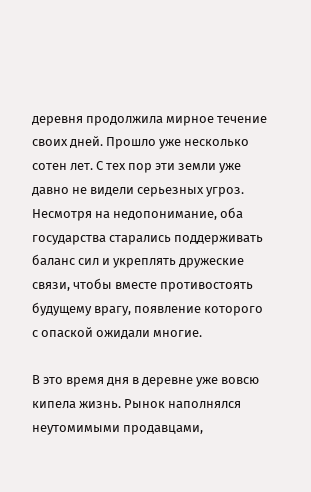деревня продолжила мирное течение своих дней. Прошло уже несколько сотен лет. С тех пор эти земли уже давно не видели серьезных угроз. Несмотря на недопонимание, оба государства старались поддерживать баланс сил и укреплять дружеские связи, чтобы вместе противостоять будущему врагу, появление которого с опаской ожидали многие.

В это время дня в деревне уже вовсю кипела жизнь. Рынок наполнялся неутомимыми продавцами,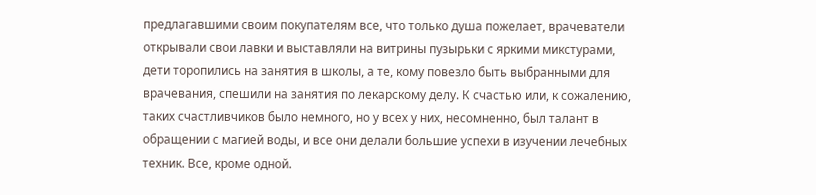предлагавшими своим покупателям все, что только душа пожелает, врачеватели открывали свои лавки и выставляли на витрины пузырьки с яркими микстурами, дети торопились на занятия в школы, а те, кому повезло быть выбранными для врачевания, спешили на занятия по лекарскому делу. К счастью или, к сожалению, таких счастливчиков было немного, но у всех у них, несомненно, был талант в обращении с магией воды, и все они делали большие успехи в изучении лечебных техник. Все, кроме одной.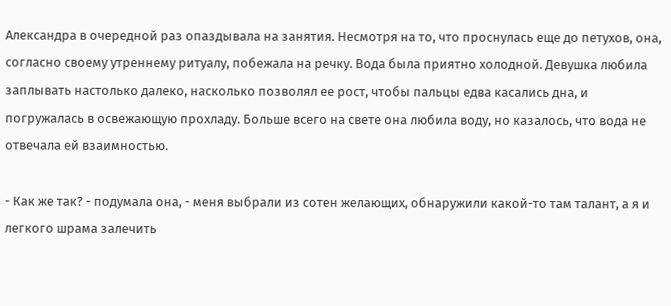Александра в очередной раз опаздывала на занятия. Несмотря на то, что проснулась еще до петухов, она, согласно своему утреннему ритуалу, побежала на речку. Вода была приятно холодной. Девушка любила заплывать настолько далеко, насколько позволял ее рост, чтобы пальцы едва касались дна, и погружалась в освежающую прохладу. Больше всего на свете она любила воду, но казалось, что вода не отвечала ей взаимностью.

- Как же так? - подумала она, - меня выбрали из сотен желающих, обнаружили какой-то там талант, а я и легкого шрама залечить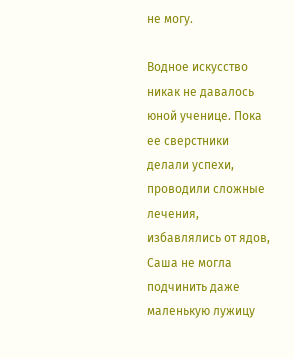не могу.

Водное искусство никак не давалось юной ученице. Пока ее сверстники делали успехи, проводили сложные лечения, избавлялись от ядов, Саша не могла подчинить даже маленькую лужицу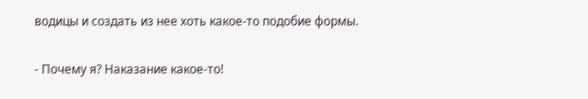водицы и создать из нее хоть какое-то подобие формы.

- Почему я? Наказание какое-то!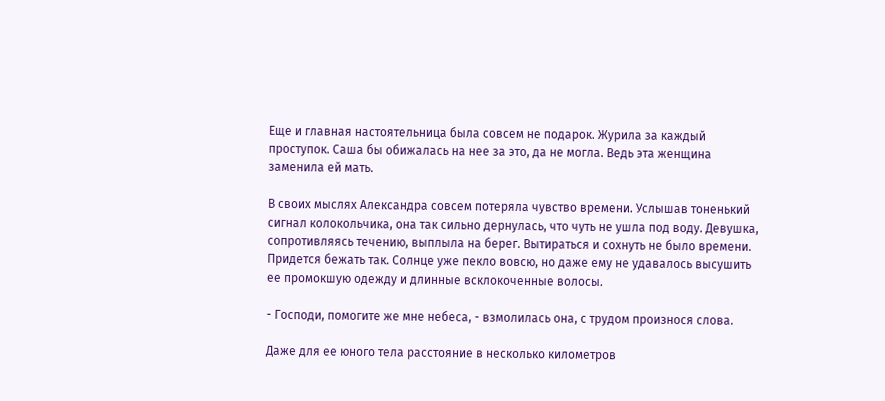Еще и главная настоятельница была совсем не подарок. Журила за каждый проступок. Саша бы обижалась на нее за это, да не могла. Ведь эта женщина заменила ей мать.

В своих мыслях Александра совсем потеряла чувство времени. Услышав тоненький сигнал колокольчика, она так сильно дернулась, что чуть не ушла под воду. Девушка, сопротивляясь течению, выплыла на берег. Вытираться и сохнуть не было времени. Придется бежать так. Солнце уже пекло вовсю, но даже ему не удавалось высушить ее промокшую одежду и длинные всклокоченные волосы.

- Господи, помогите же мне небеса, - взмолилась она, с трудом произнося слова.

Даже для ее юного тела расстояние в несколько километров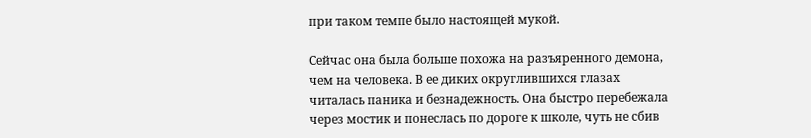при таком темпе было настоящей мукой.

Сейчас она была больше похожа на разъяренного демона, чем на человека. В ее диких округлившихся глазах читалась паника и безнадежность. Она быстро перебежала через мостик и понеслась по дороге к школе, чуть не сбив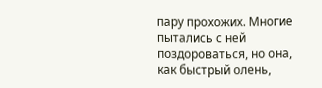пару прохожих. Многие пытались с ней поздороваться, но она, как быстрый олень,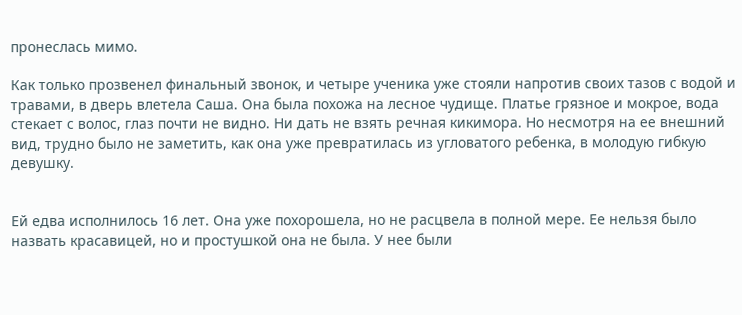пронеслась мимо.

Как только прозвенел финальный звонок, и четыре ученика уже стояли напротив своих тазов с водой и травами, в дверь влетела Саша. Она была похожа на лесное чудище. Платье грязное и мокрое, вода стекает с волос, глаз почти не видно. Ни дать не взять речная кикимора. Но несмотря на ее внешний вид, трудно было не заметить, как она уже превратилась из угловатого ребенка, в молодую гибкую девушку.


Ей едва исполнилось 16 лет. Она уже похорошела, но не расцвела в полной мере. Ее нельзя было назвать красавицей, но и простушкой она не была. У нее были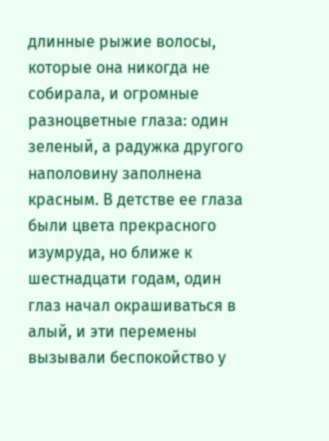длинные рыжие волосы, которые она никогда не собирала, и огромные разноцветные глаза: один зеленый, а радужка другого наполовину заполнена красным. В детстве ее глаза были цвета прекрасного изумруда, но ближе к шестнадцати годам, один глаз начал окрашиваться в алый, и эти перемены вызывали беспокойство у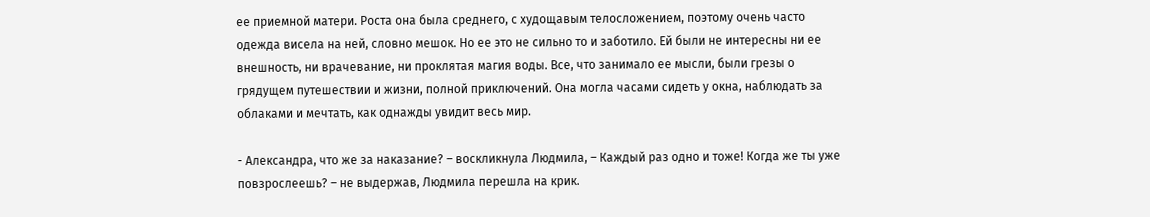ее приемной матери. Роста она была среднего, с худощавым телосложением, поэтому очень часто одежда висела на ней, словно мешок. Но ее это не сильно то и заботило. Ей были не интересны ни ее внешность, ни врачевание, ни проклятая магия воды. Все, что занимало ее мысли, были грезы о грядущем путешествии и жизни, полной приключений. Она могла часами сидеть у окна, наблюдать за облаками и мечтать, как однажды увидит весь мир.

- Александра, что же за наказание? – воскликнула Людмила, – Каждый раз одно и тоже! Когда же ты уже повзрослеешь? – не выдержав, Людмила перешла на крик.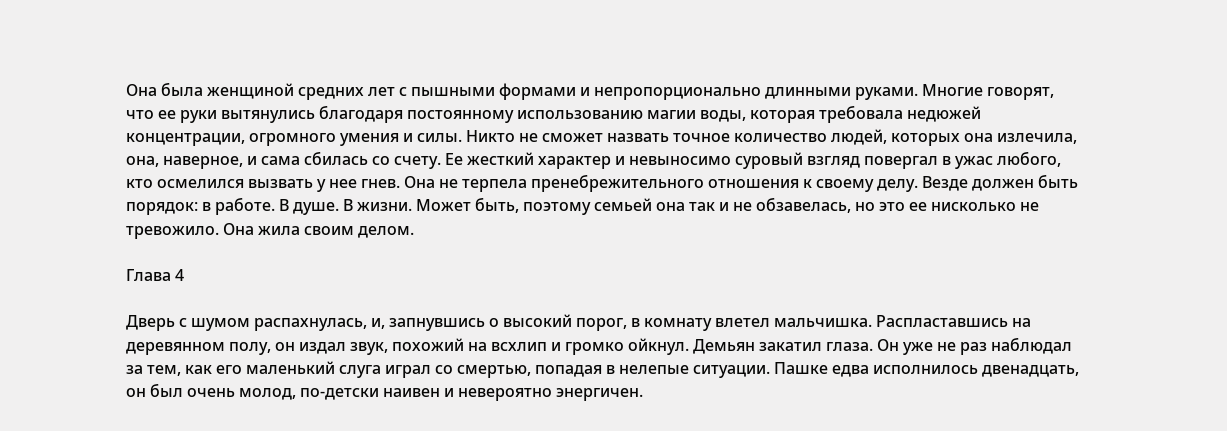Она была женщиной средних лет с пышными формами и непропорционально длинными руками. Многие говорят, что ее руки вытянулись благодаря постоянному использованию магии воды, которая требовала недюжей концентрации, огромного умения и силы. Никто не сможет назвать точное количество людей, которых она излечила, она, наверное, и сама сбилась со счету. Ее жесткий характер и невыносимо суровый взгляд повергал в ужас любого, кто осмелился вызвать у нее гнев. Она не терпела пренебрежительного отношения к своему делу. Везде должен быть порядок: в работе. В душе. В жизни. Может быть, поэтому семьей она так и не обзавелась, но это ее нисколько не тревожило. Она жила своим делом.

Глава 4

Дверь с шумом распахнулась, и, запнувшись о высокий порог, в комнату влетел мальчишка. Распластавшись на деревянном полу, он издал звук, похожий на всхлип и громко ойкнул. Демьян закатил глаза. Он уже не раз наблюдал за тем, как его маленький слуга играл со смертью, попадая в нелепые ситуации. Пашке едва исполнилось двенадцать, он был очень молод, по-детски наивен и невероятно энергичен.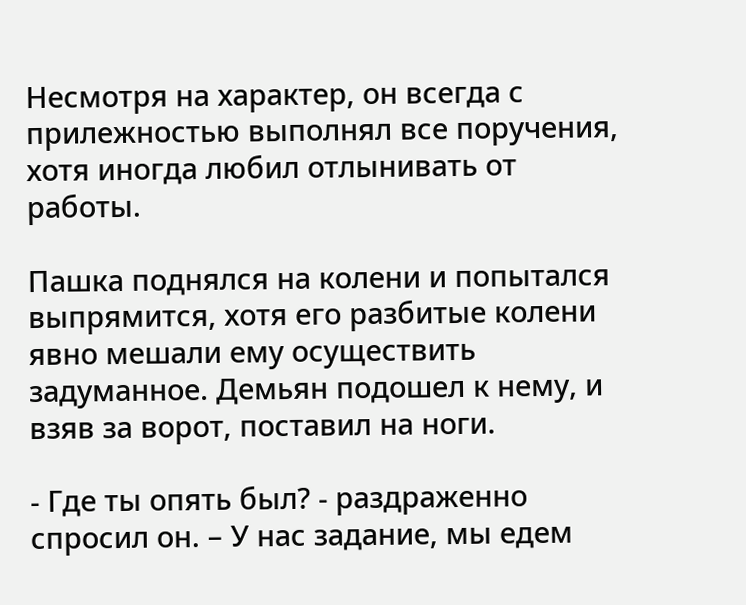Несмотря на характер, он всегда с прилежностью выполнял все поручения, хотя иногда любил отлынивать от работы.

Пашка поднялся на колени и попытался выпрямится, хотя его разбитые колени явно мешали ему осуществить задуманное. Демьян подошел к нему, и взяв за ворот, поставил на ноги.

- Где ты опять был? - раздраженно спросил он. – У нас задание, мы едем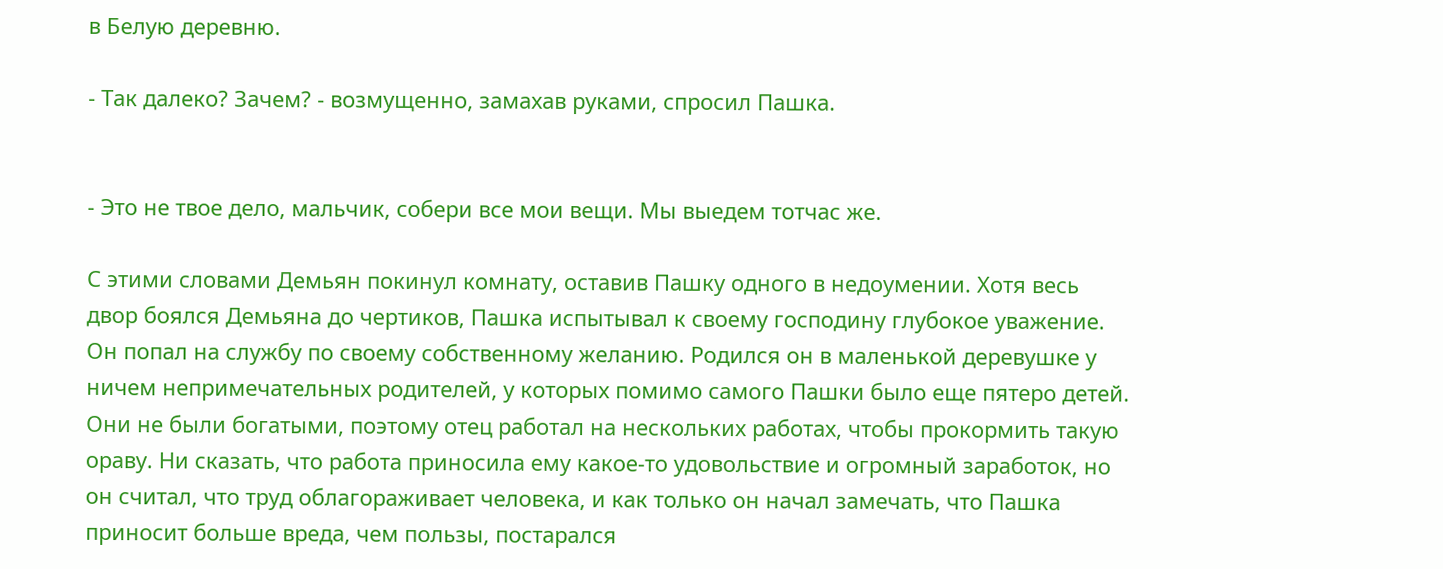в Белую деревню.

- Так далеко? Зачем? - возмущенно, замахав руками, спросил Пашка.


- Это не твое дело, мальчик, собери все мои вещи. Мы выедем тотчас же.

С этими словами Демьян покинул комнату, оставив Пашку одного в недоумении. Хотя весь двор боялся Демьяна до чертиков, Пашка испытывал к своему господину глубокое уважение. Он попал на службу по своему собственному желанию. Родился он в маленькой деревушке у ничем непримечательных родителей, у которых помимо самого Пашки было еще пятеро детей. Они не были богатыми, поэтому отец работал на нескольких работах, чтобы прокормить такую ораву. Ни сказать, что работа приносила ему какое-то удовольствие и огромный заработок, но он считал, что труд облагораживает человека, и как только он начал замечать, что Пашка приносит больше вреда, чем пользы, постарался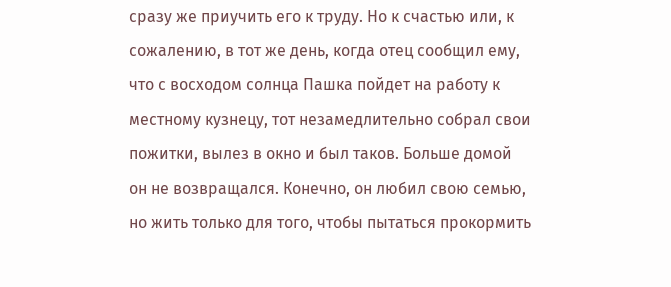сразу же приучить его к труду. Но к счастью или, к сожалению, в тот же день, когда отец сообщил ему, что с восходом солнца Пашка пойдет на работу к местному кузнецу, тот незамедлительно собрал свои пожитки, вылез в окно и был таков. Больше домой он не возвращался. Конечно, он любил свою семью, но жить только для того, чтобы пытаться прокормить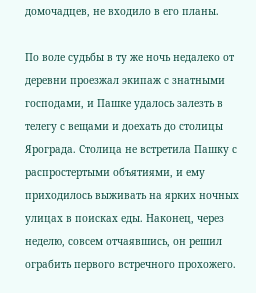домочадцев, не входило в его планы.

По воле судьбы в ту же ночь недалеко от деревни проезжал экипаж с знатными господами, и Пашке удалось залезть в телегу с вещами и доехать до столицы Ярограда. Столица не встретила Пашку с распростертыми объятиями, и ему приходилось выживать на ярких ночных улицах в поисках еды. Наконец, через неделю, совсем отчаявшись, он решил ограбить первого встречного прохожего.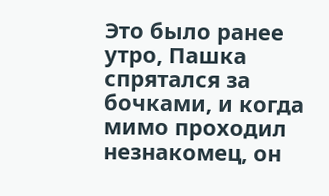Это было ранее утро, Пашка спрятался за бочками, и когда мимо проходил незнакомец, он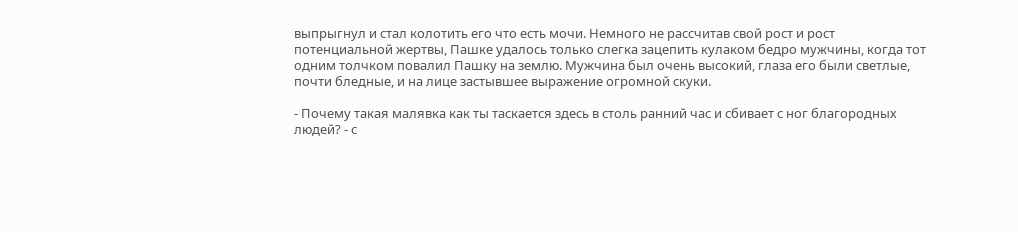выпрыгнул и стал колотить его что есть мочи. Немного не рассчитав свой рост и рост потенциальной жертвы, Пашке удалось только слегка зацепить кулаком бедро мужчины, когда тот одним толчком повалил Пашку на землю. Мужчина был очень высокий, глаза его были светлые, почти бледные, и на лице застывшее выражение огромной скуки.

- Почему такая малявка как ты таскается здесь в столь ранний час и сбивает с ног благородных людей? - с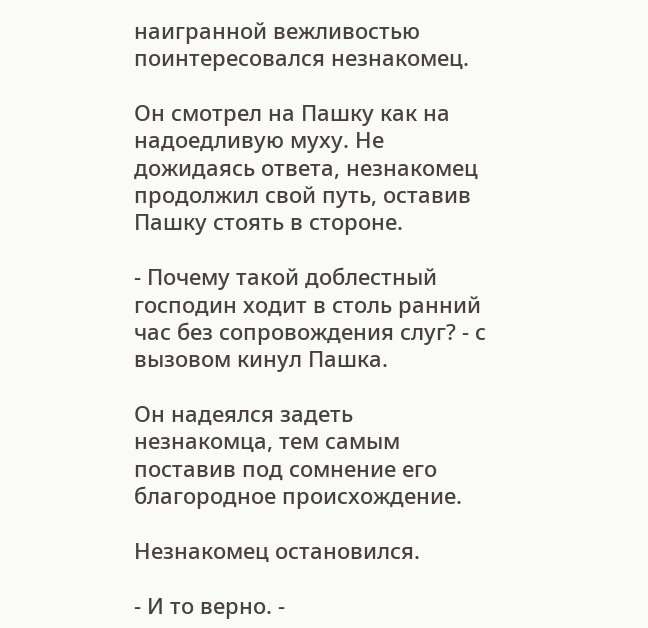наигранной вежливостью поинтересовался незнакомец.

Он смотрел на Пашку как на надоедливую муху. Не дожидаясь ответа, незнакомец продолжил свой путь, оставив Пашку стоять в стороне.

- Почему такой доблестный господин ходит в столь ранний час без сопровождения слуг? - с вызовом кинул Пашка.

Он надеялся задеть незнакомца, тем самым поставив под сомнение его благородное происхождение.

Незнакомец остановился.

- И то верно. -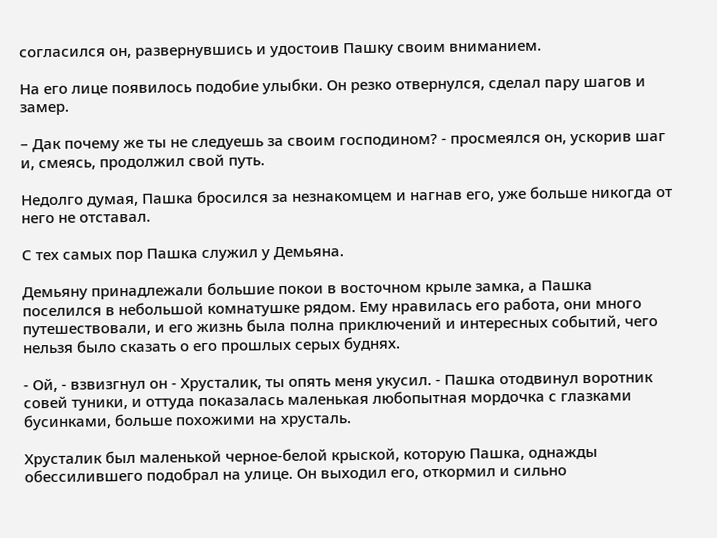согласился он, развернувшись и удостоив Пашку своим вниманием.

На его лице появилось подобие улыбки. Он резко отвернулся, сделал пару шагов и замер.

– Дак почему же ты не следуешь за своим господином? - просмеялся он, ускорив шаг и, смеясь, продолжил свой путь.

Недолго думая, Пашка бросился за незнакомцем и нагнав его, уже больше никогда от него не отставал.

С тех самых пор Пашка служил у Демьяна.

Демьяну принадлежали большие покои в восточном крыле замка, а Пашка поселился в небольшой комнатушке рядом. Ему нравилась его работа, они много путешествовали, и его жизнь была полна приключений и интересных событий, чего нельзя было сказать о его прошлых серых буднях.

- Ой, - взвизгнул он - Хрусталик, ты опять меня укусил. - Пашка отодвинул воротник совей туники, и оттуда показалась маленькая любопытная мордочка с глазками бусинками, больше похожими на хрусталь.

Хрусталик был маленькой черное-белой крыской, которую Пашка, однажды обессилившего подобрал на улице. Он выходил его, откормил и сильно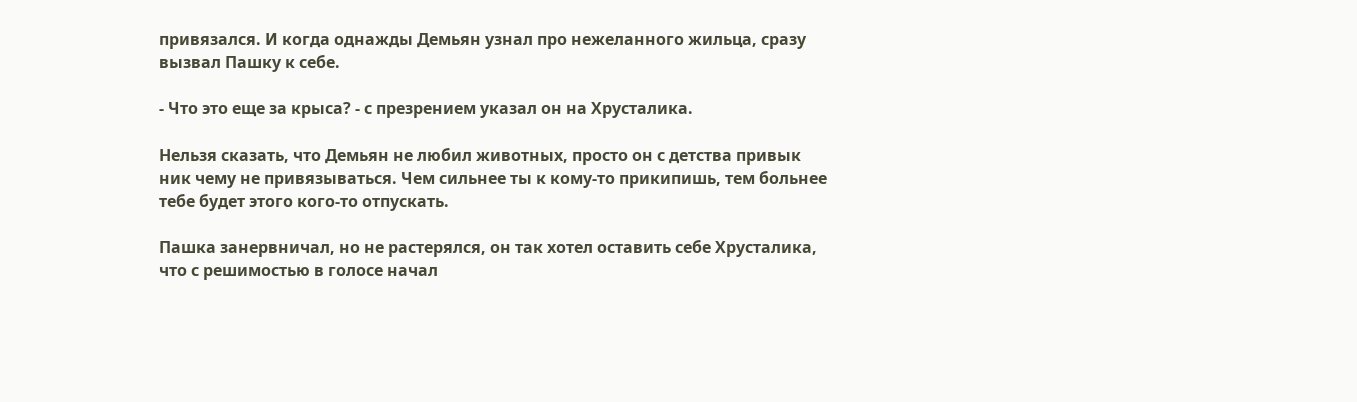привязался. И когда однажды Демьян узнал про нежеланного жильца, сразу вызвал Пашку к себе.

- Что это еще за крыса? - с презрением указал он на Хрусталика.

Нельзя сказать, что Демьян не любил животных, просто он с детства привык ник чему не привязываться. Чем сильнее ты к кому-то прикипишь, тем больнее тебе будет этого кого-то отпускать.

Пашка занервничал, но не растерялся, он так хотел оставить себе Хрусталика, что с решимостью в голосе начал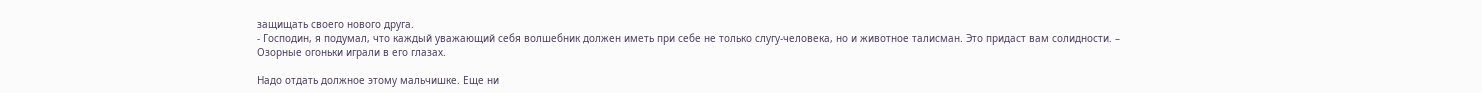защищать своего нового друга.
- Господин, я подумал, что каждый уважающий себя волшебник должен иметь при себе не только слугу-человека, но и животное талисман. Это придаст вам солидности. – Озорные огоньки играли в его глазах.

Надо отдать должное этому мальчишке. Еще ни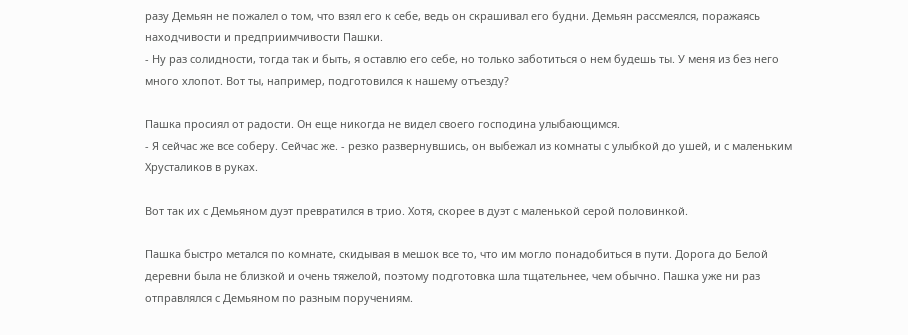разу Демьян не пожалел о том, что взял его к себе, ведь он скрашивал его будни. Демьян рассмеялся, поражаясь находчивости и предприимчивости Пашки.
- Ну раз солидности, тогда так и быть, я оставлю его себе, но только заботиться о нем будешь ты. У меня из без него много хлопот. Вот ты, например, подготовился к нашему отъезду?

Пашка просиял от радости. Он еще никогда не видел своего господина улыбающимся.
- Я сейчас же все соберу. Сейчас же. - резко развернувшись, он выбежал из комнаты с улыбкой до ушей, и с маленьким Хрусталиков в руках.

Вот так их с Демьяном дуэт превратился в трио. Хотя, скорее в дуэт с маленькой серой половинкой.

Пашка быстро метался по комнате, скидывая в мешок все то, что им могло понадобиться в пути. Дорога до Белой деревни была не близкой и очень тяжелой, поэтому подготовка шла тщательнее, чем обычно. Пашка уже ни раз отправлялся с Демьяном по разным поручениям.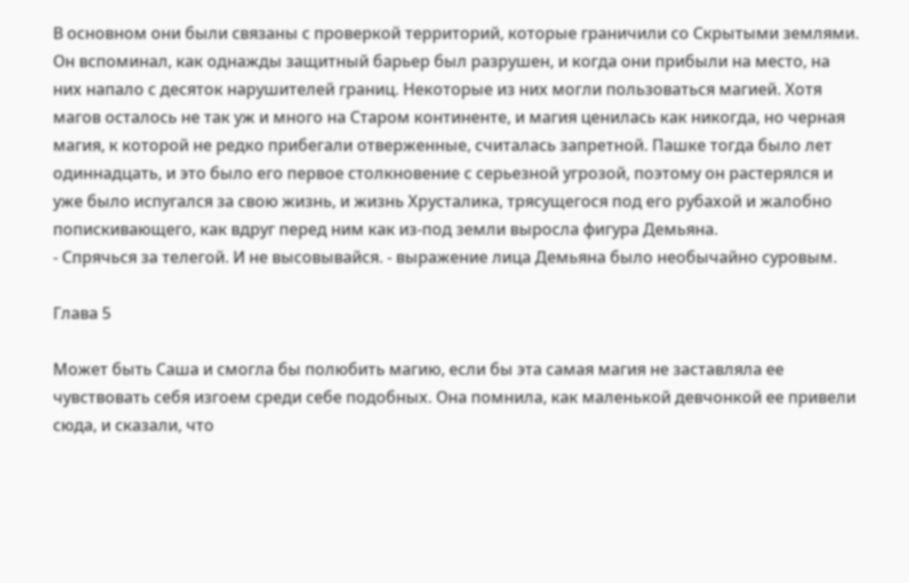В основном они были связаны с проверкой территорий, которые граничили со Скрытыми землями. Он вспоминал, как однажды защитный барьер был разрушен, и когда они прибыли на место, на них напало с десяток нарушителей границ. Некоторые из них могли пользоваться магией. Хотя магов осталось не так уж и много на Старом континенте, и магия ценилась как никогда, но черная магия, к которой не редко прибегали отверженные, считалась запретной. Пашке тогда было лет одиннадцать, и это было его первое столкновение с серьезной угрозой, поэтому он растерялся и уже было испугался за свою жизнь, и жизнь Хрусталика, трясущегося под его рубахой и жалобно попискивающего, как вдруг перед ним как из-под земли выросла фигура Демьяна.
- Спрячься за телегой. И не высовывайся. - выражение лица Демьяна было необычайно суровым.

Глава 5

Может быть Саша и смогла бы полюбить магию, если бы эта самая магия не заставляла ее чувствовать себя изгоем среди себе подобных. Она помнила, как маленькой девчонкой ее привели сюда, и сказали, что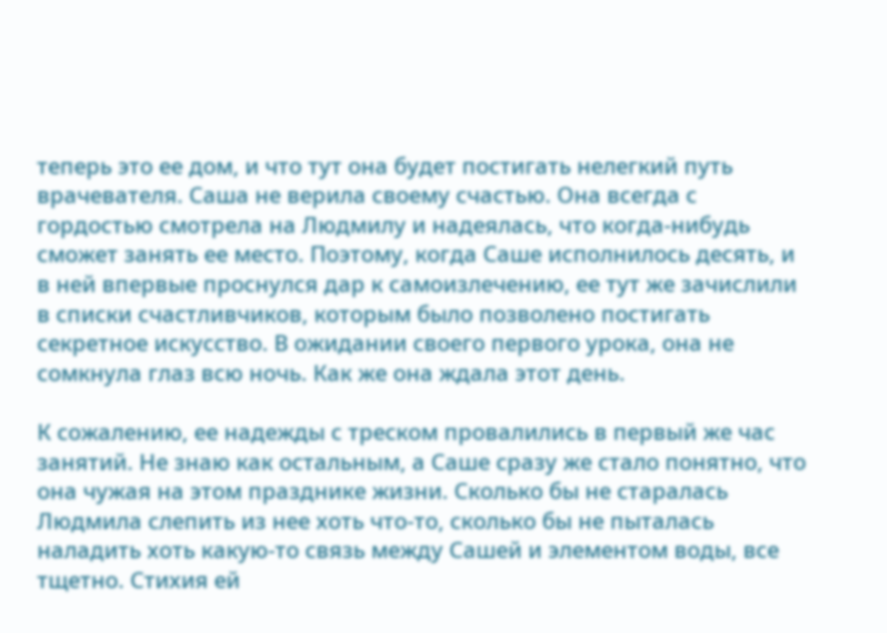теперь это ее дом, и что тут она будет постигать нелегкий путь врачевателя. Саша не верила своему счастью. Она всегда с гордостью смотрела на Людмилу и надеялась, что когда-нибудь сможет занять ее место. Поэтому, когда Саше исполнилось десять, и в ней впервые проснулся дар к самоизлечению, ее тут же зачислили в списки счастливчиков, которым было позволено постигать секретное искусство. В ожидании своего первого урока, она не сомкнула глаз всю ночь. Как же она ждала этот день.

К сожалению, ее надежды с треском провалились в первый же час занятий. Не знаю как остальным, а Саше сразу же стало понятно, что она чужая на этом празднике жизни. Сколько бы не старалась Людмила слепить из нее хоть что-то, сколько бы не пыталась наладить хоть какую-то связь между Сашей и элементом воды, все тщетно. Стихия ей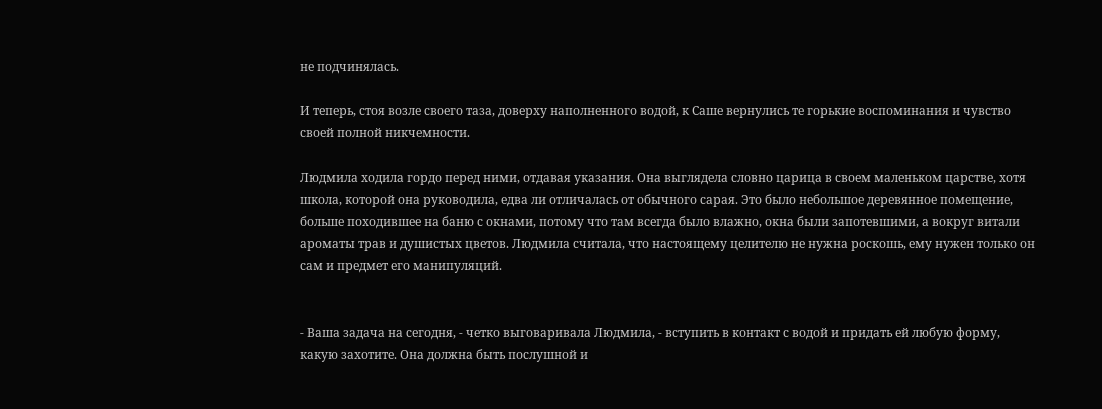не подчинялась.

И теперь, стоя возле своего таза, доверху наполненного водой, к Саше вернулись те горькие воспоминания и чувство своей полной никчемности.

Людмила ходила гордо перед ними, отдавая указания. Она выглядела словно царица в своем маленьком царстве, хотя школа, которой она руководила, едва ли отличалась от обычного сарая. Это было небольшое деревянное помещение, больше походившее на баню с окнами, потому что там всегда было влажно, окна были запотевшими, а вокруг витали ароматы трав и душистых цветов. Людмила считала, что настоящему целителю не нужна роскошь, ему нужен только он сам и предмет его манипуляций.


- Ваша задача на сегодня, - четко выговаривала Людмила, - вступить в контакт с водой и придать ей любую форму, какую захотите. Она должна быть послушной и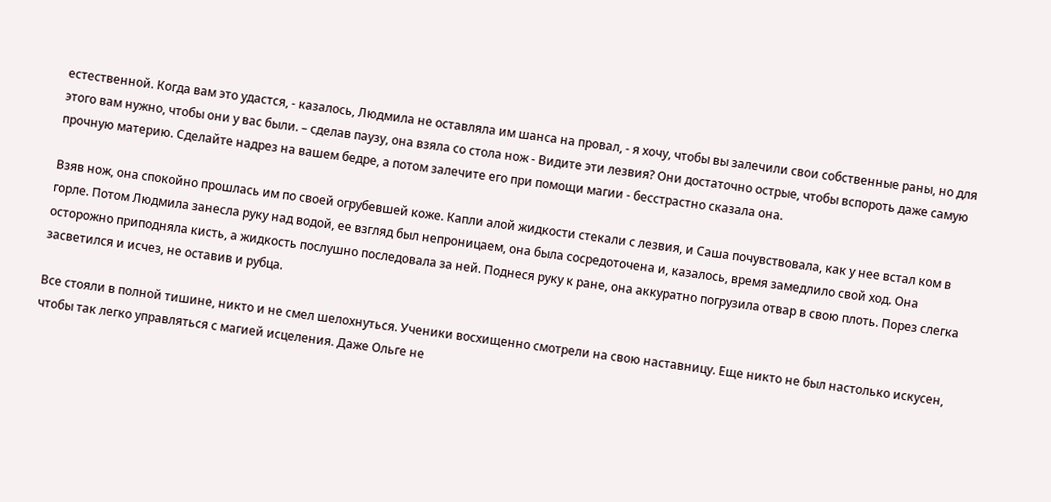естественной. Когда вам это удастся, - казалось, Людмила не оставляла им шанса на провал, - я хочу, чтобы вы залечили свои собственные раны, но для этого вам нужно, чтобы они у вас были. – сделав паузу, она взяла со стола нож - Видите эти лезвия? Они достаточно острые, чтобы вспороть даже самую прочную материю. Сделайте надрез на вашем бедре, а потом залечите его при помощи магии - бесстрастно сказала она.

Взяв нож, она спокойно прошлась им по своей огрубевшей коже. Капли алой жидкости стекали с лезвия, и Саша почувствовала, как у нее встал ком в горле. Потом Людмила занесла руку над водой, ее взгляд был непроницаем, она была сосредоточена и, казалось, время замедлило свой ход. Она осторожно приподняла кисть, а жидкость послушно последовала за ней. Поднеся руку к ране, она аккуратно погрузила отвар в свою плоть. Порез слегка засветился и исчез, не оставив и рубца.

Все стояли в полной тишине, никто и не смел шелохнуться. Ученики восхищенно смотрели на свою наставницу. Еще никто не был настолько искусен, чтобы так легко управляться с магией исцеления. Даже Ольге не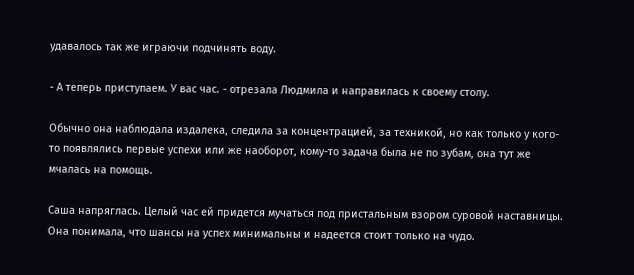удавалось так же играючи подчинять воду.

- А теперь приступаем. У вас час. - отрезала Людмила и направилась к своему столу.

Обычно она наблюдала издалека, следила за концентрацией, за техникой, но как только у кого-то появлялись первые успехи или же наоборот, кому-то задача была не по зубам, она тут же мчалась на помощь.

Саша напряглась. Целый час ей придется мучаться под пристальным взором суровой наставницы. Она понимала, что шансы на успех минимальны и надеется стоит только на чудо.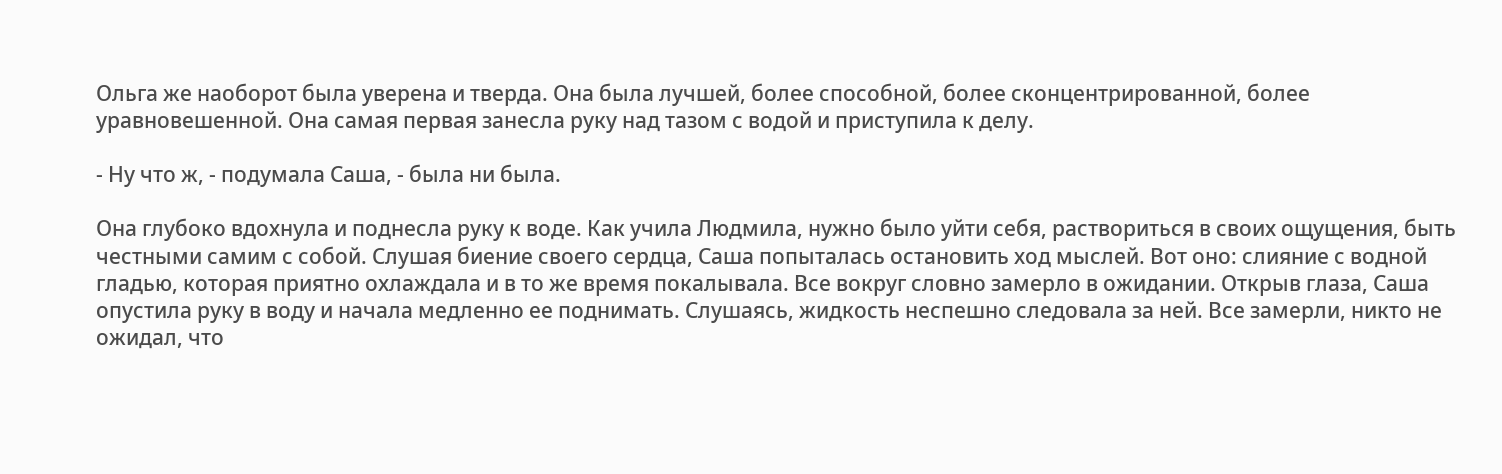Ольга же наоборот была уверена и тверда. Она была лучшей, более способной, более сконцентрированной, более уравновешенной. Она самая первая занесла руку над тазом с водой и приступила к делу.

- Ну что ж, - подумала Саша, - была ни была.

Она глубоко вдохнула и поднесла руку к воде. Как учила Людмила, нужно было уйти себя, раствориться в своих ощущения, быть честными самим с собой. Слушая биение своего сердца, Саша попыталась остановить ход мыслей. Вот оно: слияние с водной гладью, которая приятно охлаждала и в то же время покалывала. Все вокруг словно замерло в ожидании. Открыв глаза, Саша опустила руку в воду и начала медленно ее поднимать. Слушаясь, жидкость неспешно следовала за ней. Все замерли, никто не ожидал, что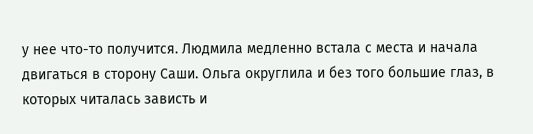у нее что-то получится. Людмила медленно встала с места и начала двигаться в сторону Саши. Ольга округлила и без того большие глаз, в которых читалась зависть и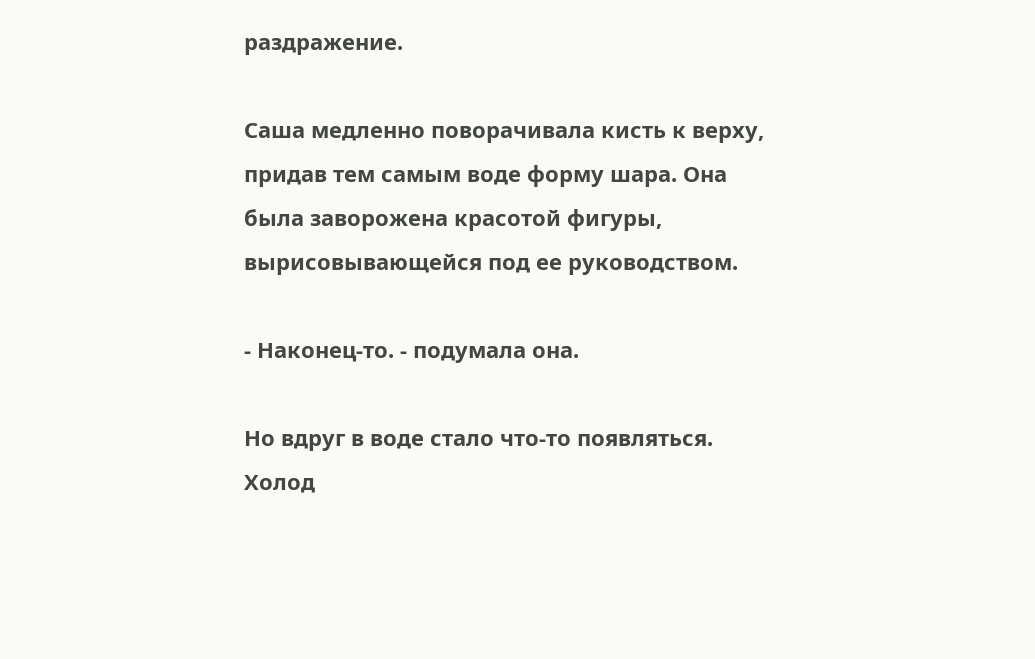раздражение.

Саша медленно поворачивала кисть к верху, придав тем самым воде форму шара. Она была заворожена красотой фигуры, вырисовывающейся под ее руководством.

- Наконец-то. - подумала она.

Но вдруг в воде стало что-то появляться. Холод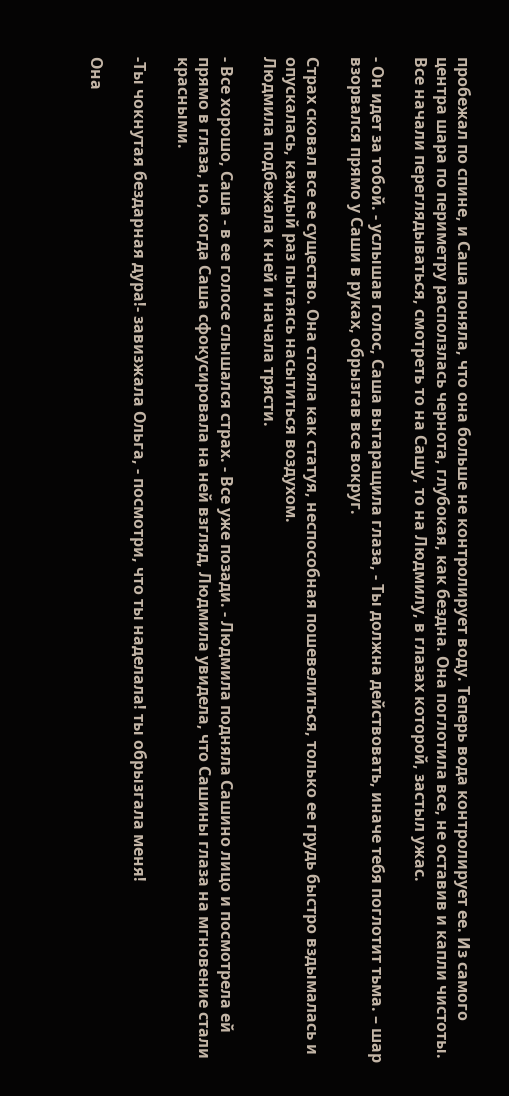пробежал по спине, и Саша поняла, что она больше не контролирует воду. Теперь вода контролирует ее. Из самого центра шара по периметру расползлась чернота, глубокая, как бездна. Она поглотила все, не оставив и капли чистоты. Все начали переглядываться, смотреть то на Сашу, то на Людмилу, в глазах которой, застыл ужас.

- Он идет за тобой. - услышав голос, Саша вытаращила глаза, - Ты должна действовать, иначе тебя поглотит тьма. – шар взорвался прямо у Саши в руках, обрызгав все вокруг.

Страх сковал все ее существо. Она стояла как статуя, неспособная пошевелиться, только ее грудь быстро вздымалась и опускалась, каждый раз пытаясь насытиться воздухом.
Людмила подбежала к ней и начала трясти.

- Все хорошо, Саша - в ее голосе слышался страх. - Все уже позади. - Людмила подняла Сашино лицо и посмотрела ей прямо в глаза, но, когда Саша сфокусировала на ней взгляд, Людмила увидела, что Сашины глаза на мгновение стали красными.

-Ты чокнутая бездарная дура!- завизжала Ольга, - посмотри, что ты наделала! ты обрызгала меня!

Она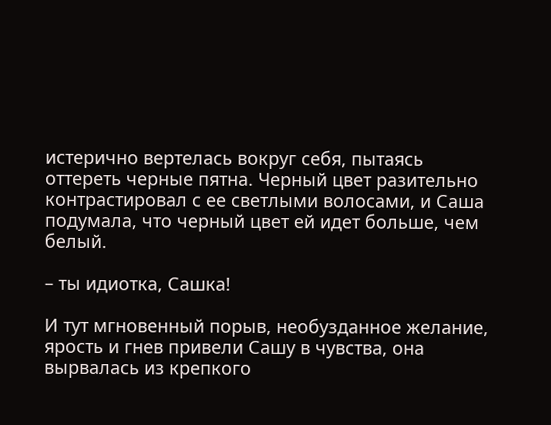истерично вертелась вокруг себя, пытаясь оттереть черные пятна. Черный цвет разительно контрастировал с ее светлыми волосами, и Саша подумала, что черный цвет ей идет больше, чем белый.

– ты идиотка, Сашка!

И тут мгновенный порыв, необузданное желание, ярость и гнев привели Сашу в чувства, она вырвалась из крепкого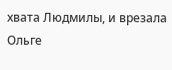хвата Людмилы, и врезала Ольге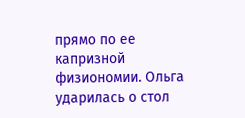прямо по ее капризной физиономии. Ольга ударилась о стол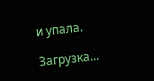и упала.

Загрузка...